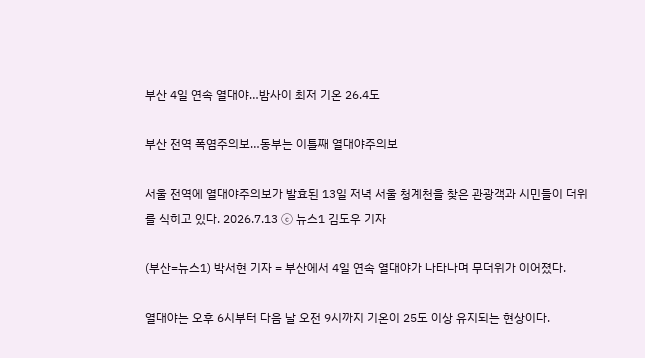부산 4일 연속 열대야…밤사이 최저 기온 26.4도

부산 전역 폭염주의보…동부는 이틀째 열대야주의보

서울 전역에 열대야주의보가 발효된 13일 저녁 서울 청계천을 찾은 관광객과 시민들이 더위를 식히고 있다. 2026.7.13 ⓒ 뉴스1 김도우 기자

(부산=뉴스1) 박서현 기자 = 부산에서 4일 연속 열대야가 나타나며 무더위가 이어졌다.

열대야는 오후 6시부터 다음 날 오전 9시까지 기온이 25도 이상 유지되는 현상이다.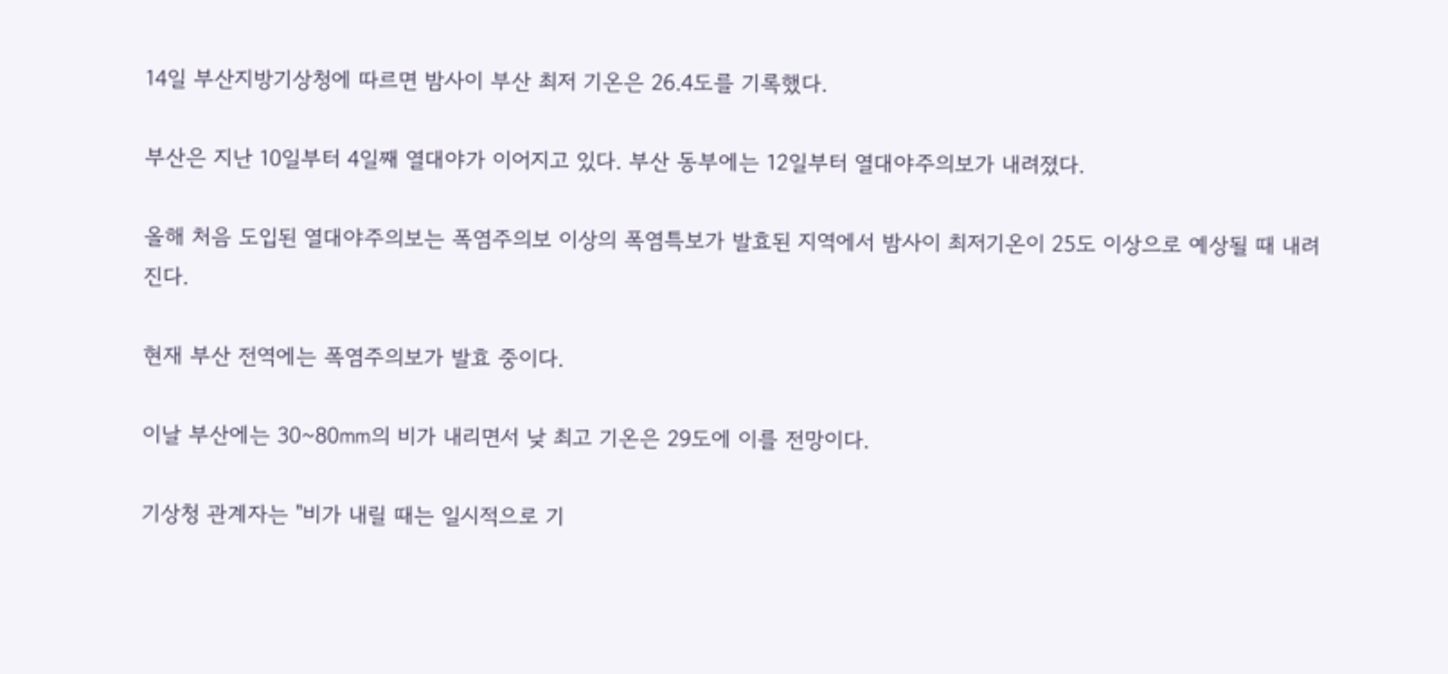14일 부산지방기상청에 따르면 밤사이 부산 최저 기온은 26.4도를 기록했다.

부산은 지난 10일부터 4일째 열대야가 이어지고 있다. 부산 동부에는 12일부터 열대야주의보가 내려졌다.

올해 처음 도입된 열대야주의보는 폭염주의보 이상의 폭염특보가 발효된 지역에서 밤사이 최저기온이 25도 이상으로 예상될 때 내려진다.

현재 부산 전역에는 폭염주의보가 발효 중이다.

이날 부산에는 30~80㎜의 비가 내리면서 낮 최고 기온은 29도에 이를 전망이다.

기상청 관계자는 "비가 내릴 때는 일시적으로 기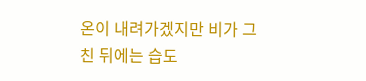온이 내려가겠지만 비가 그친 뒤에는 습도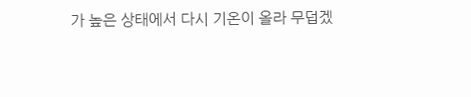가 높은 상태에서 다시 기온이 올라 무덥겠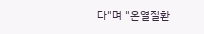다"며 "온열질환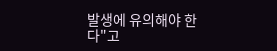발생에 유의해야 한다"고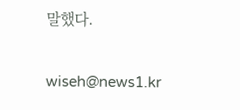말했다.

wiseh@news1.kr